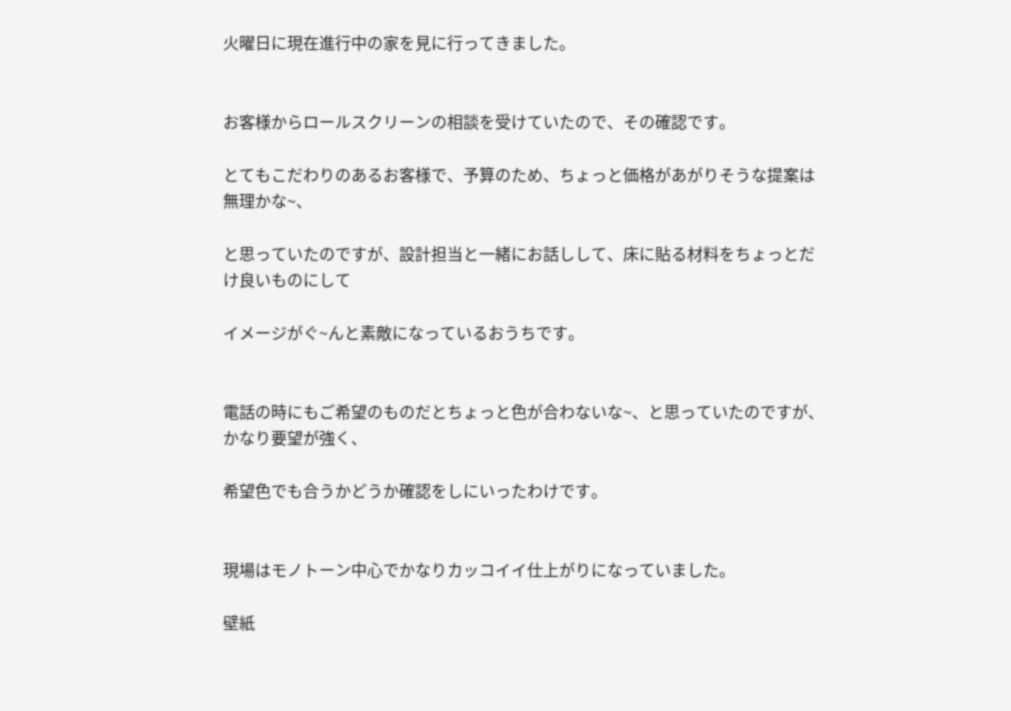火曜日に現在進行中の家を見に行ってきました。


お客様からロールスクリーンの相談を受けていたので、その確認です。

とてもこだわりのあるお客様で、予算のため、ちょっと価格があがりそうな提案は無理かな~、

と思っていたのですが、設計担当と一緒にお話しして、床に貼る材料をちょっとだけ良いものにして

イメージがぐ~んと素敵になっているおうちです。


電話の時にもご希望のものだとちょっと色が合わないな~、と思っていたのですが、かなり要望が強く、

希望色でも合うかどうか確認をしにいったわけです。


現場はモノトーン中心でかなりカッコイイ仕上がりになっていました。

壁紙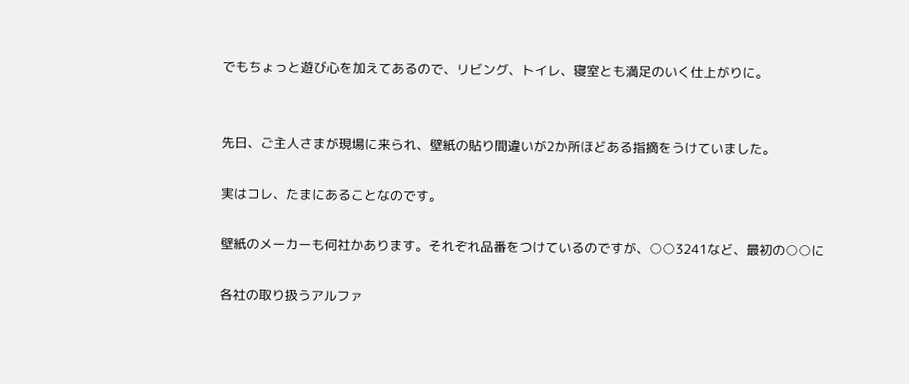でもちょっと遊び心を加えてあるので、リビング、トイレ、寝室とも満足のいく仕上がりに。


先日、ご主人さまが現場に来られ、壁紙の貼り間違いが2か所ほどある指摘をうけていました。

実はコレ、たまにあることなのです。

壁紙のメーカーも何社かあります。それぞれ品番をつけているのですが、○○3241など、最初の○○に

各社の取り扱うアルファ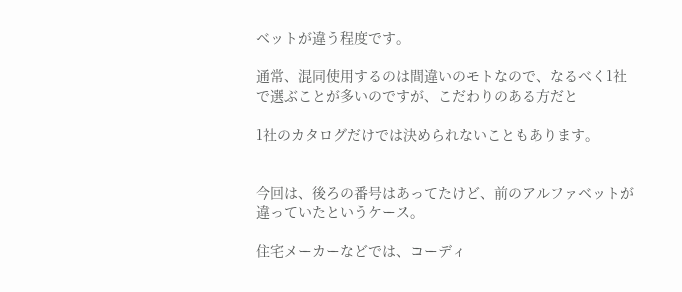ベットが違う程度です。

通常、混同使用するのは間違いのモトなので、なるべく1社で選ぶことが多いのですが、こだわりのある方だと

1社のカタログだけでは決められないこともあります。


今回は、後ろの番号はあってたけど、前のアルファベットが違っていたというケース。

住宅メーカーなどでは、コーディ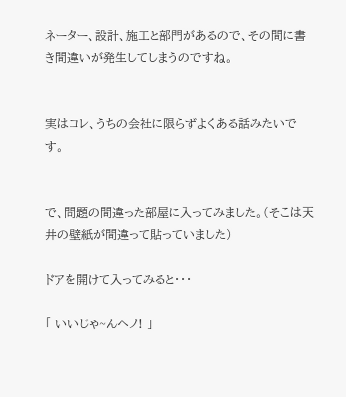ネーター、設計、施工と部門があるので、その間に書き間違いが発生してしまうのですね。


実はコレ、うちの会社に限らずよくある話みたいです。


で、問題の間違った部屋に入ってみました。(そこは天井の壁紙が間違って貼っていました)

ドアを開けて入ってみると・・・

「 いいじゃ~んヘノ! 」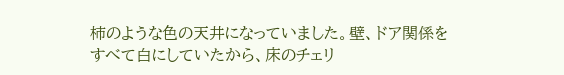柿のような色の天井になっていました。壁、ドア関係をすべて白にしていたから、床のチェリ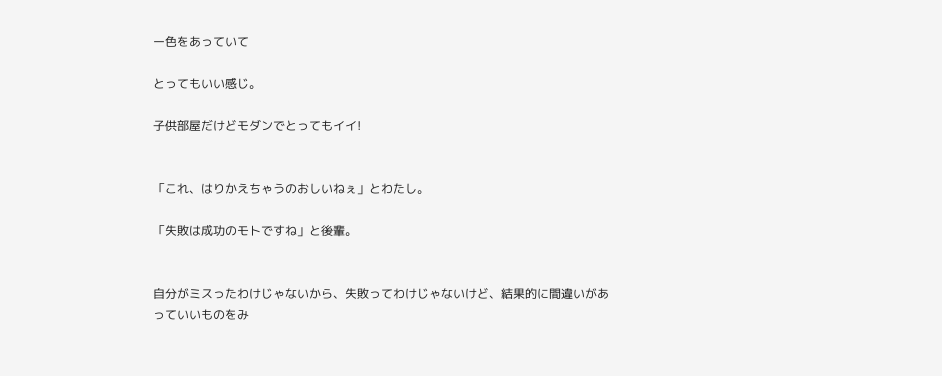ー色をあっていて

とってもいい感じ。

子供部屋だけどモダンでとってもイイ!


「これ、はりかえちゃうのおしいねぇ」とわたし。

「失敗は成功のモトですね」と後輩。


自分がミスったわけじゃないから、失敗ってわけじゃないけど、結果的に間違いがあっていいものをみ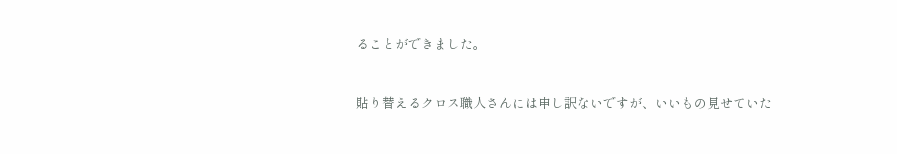ることができました。


貼り替えるクロス職人さんには申し訳ないですが、いいもの見せていた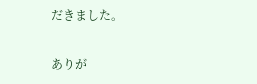だきました。

ありが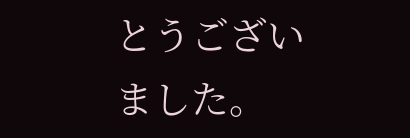とうございました。